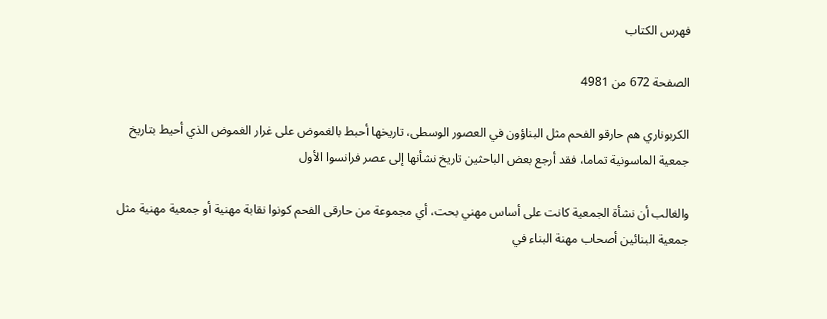فهرس الكتاب

الصفحة 672 من 4981

الكربوناري هم حارقو الفحم مثل البناؤون في العصور الوسطى، تاريخها أحبط بالغموض على غرار الغموض الذي أحيط بتاريخ جمعية الماسونية تماما، فقد أرجع بعض الباحثين تاريخ نشأنها إلى عصر فرانسوا الأول

والغالب أن نشأة الجمعية كانت على أساس مهني بحت، أي مجموعة من حارقى الفحم كونوا نقابة مهنية أو جمعية مهنية مثل جمعية البنائين أصحاب مهنة البناء في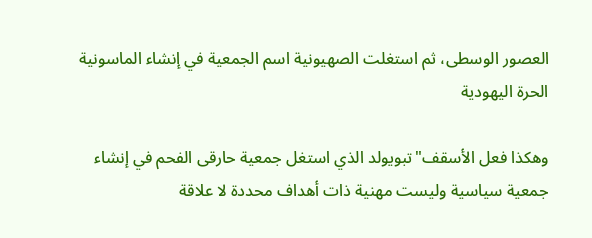العصور الوسطى، ثم استغلت الصهيونية اسم الجمعية في إنشاء الماسونية الحرة اليهودية

وهكذا فعل الأسقف"تبويولد الذي استغل جمعية حارقى الفحم في إنشاء جمعية سياسية وليست مهنية ذات أهداف محددة لا علاقة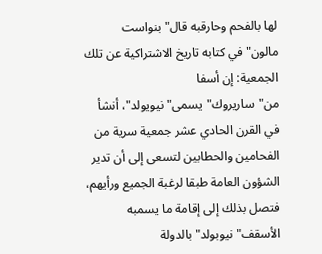لها بالفحم وحارقبه قال"بنواست مالون"في كتابه تاريخ الاشتراكية عن تلك الجمعية: إن أسفا من"ساريروك"يسمى"نيويولد"، أنشأ في القرن الحادي عشر جمعية سرية من الفحامين والحطابين لتسعى إلى أن تدير الشؤون العامة طبقا لرغبة الجميع ورأيهم، فتصل بذلك إلى إقامة ما يسمبه الأسقف"نيوبولد"بالدولة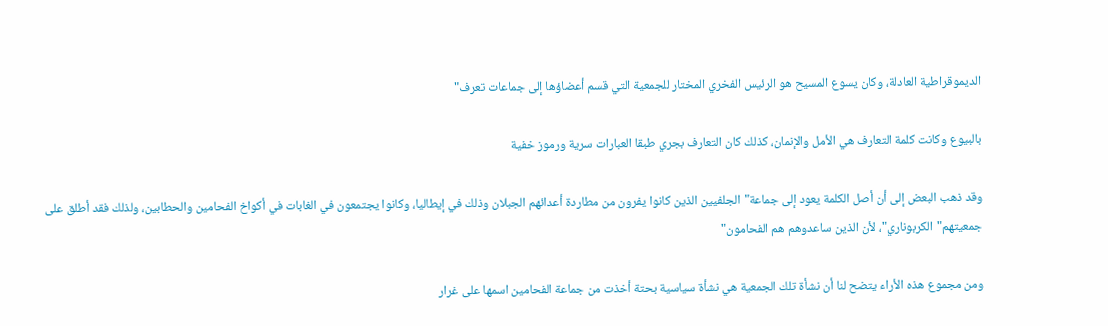الديموقراطية العادلة، وكان يسوع المسيح هو الرئيس الفخري المختار للجمعية التي قسم أعضاؤها إلى جماعات تعرف"

بالبيوع وكانت كلمة التعارف هي الأمل والإنمان، كذلك كان التعارف بجري طبقا العبارات سرية ورموز خفية

وقد ذهب البعض إلى أن أصل الكلمة يعود إلى جماعة"الجلفيين الذين كانوا يفرون من مطاردة أعدائهم الجبلان وذلك في إيطاليا، وكانوا يجتمعون في الغابات في أكواخ الفحامين والحطابين، ولذلك فقد أطلق على جمعيتهم"الكربوناري"، لأن الذين ساعدوهم هم الفحامون"

ومن مجموع هذه الأراء يتضح لنا أن نشأة تلك الجمعية هي نشأة سياسية بحتة أخذت من جماعة الفحامين اسمها على غرار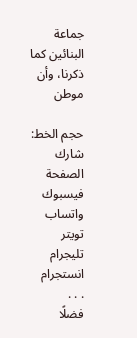جماعة البنائين كما ذكرنا، وأن موطن

حجم الخط:
شارك الصفحة
فيسبوك واتساب تويتر تليجرام انستجرام
. . .
فضلًا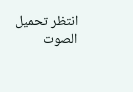انتظر تحميل الصوت